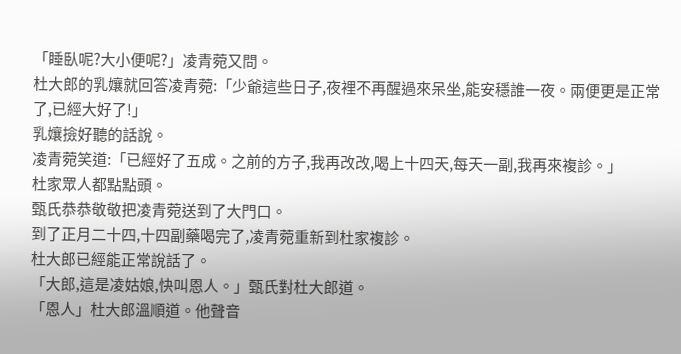「睡臥呢?大小便呢?」凌青菀又問。
杜大郎的乳孃就回答凌青菀:「少爺這些日子,夜裡不再醒過來呆坐,能安穩誰一夜。兩便更是正常了,已經大好了!」
乳孃撿好聽的話說。
凌青菀笑道:「已經好了五成。之前的方子,我再改改,喝上十四天,每天一副,我再來複診。」
杜家眾人都點點頭。
甄氏恭恭敬敬把凌青菀送到了大門口。
到了正月二十四,十四副藥喝完了,凌青菀重新到杜家複診。
杜大郎已經能正常說話了。
「大郎,這是凌姑娘,快叫恩人。」甄氏對杜大郎道。
「恩人」杜大郎溫順道。他聲音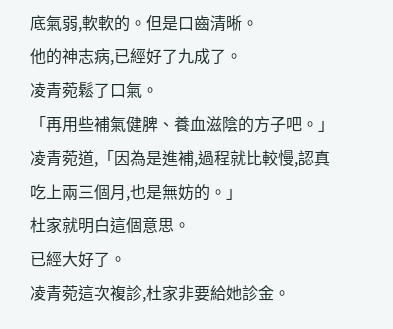底氣弱,軟軟的。但是口齒清晰。
他的神志病,已經好了九成了。
凌青菀鬆了口氣。
「再用些補氣健脾、養血滋陰的方子吧。」凌青菀道,「因為是進補,過程就比較慢,認真吃上兩三個月,也是無妨的。」
杜家就明白這個意思。
已經大好了。
凌青菀這次複診,杜家非要給她診金。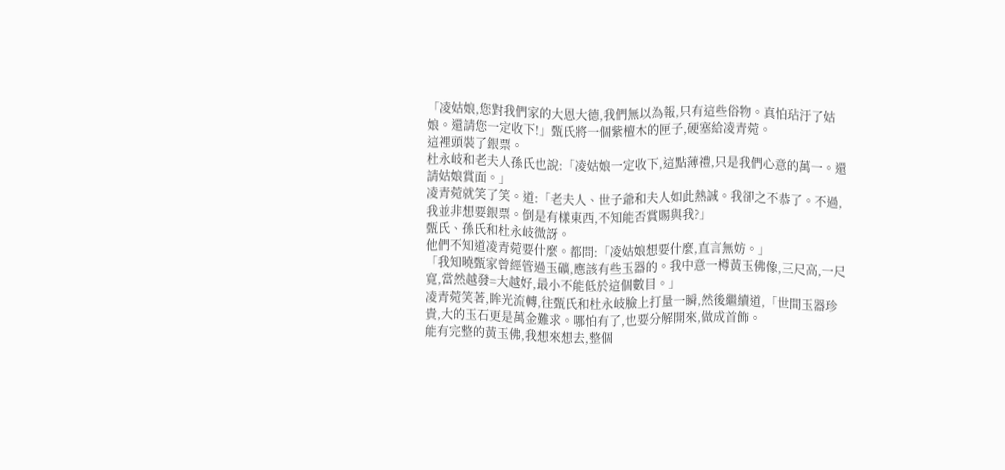「凌姑娘,您對我們家的大恩大德,我們無以為報,只有這些俗物。真怕玷汙了姑娘。還請您一定收下!」甄氏將一個紫檀木的匣子,硬塞給凌青菀。
這裡頭裝了銀票。
杜永岐和老夫人孫氏也說:「凌姑娘一定收下,這點薄禮,只是我們心意的萬一。還請姑娘賞面。」
凌青菀就笑了笑。道:「老夫人、世子爺和夫人如此熱誠。我卻之不恭了。不過,我並非想要銀票。倒是有樣東西,不知能否賞賜與我?」
甄氏、孫氏和杜永岐微訝。
他們不知道凌青菀要什麼。都問:「凌姑娘想要什麼,直言無妨。」
「我知曉甄家曾經管過玉礦,應該有些玉器的。我中意一樽黃玉佛像,三尺高,一尺寬,當然越發=大越好,最小不能低於這個數目。」
凌青菀笑著,眸光流轉,往甄氏和杜永岐臉上打量一瞬,然後繼續道,「世間玉器珍貴,大的玉石更是萬金難求。哪怕有了,也要分解開來,做成首飾。
能有完整的黃玉佛,我想來想去,整個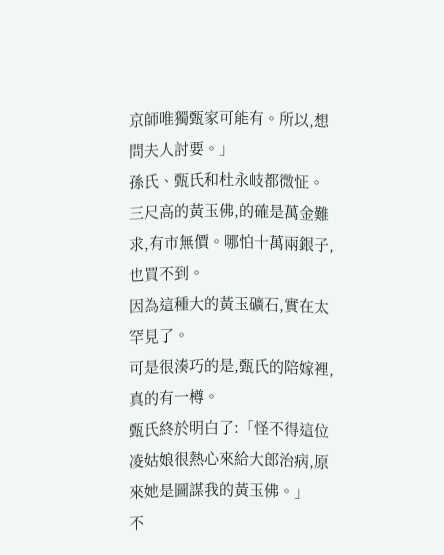京師唯獨甄家可能有。所以,想問夫人討要。」
孫氏、甄氏和杜永岐都微怔。
三尺高的黃玉佛,的確是萬金難求,有市無價。哪怕十萬兩銀子,也買不到。
因為這種大的黃玉礦石,實在太罕見了。
可是很湊巧的是,甄氏的陪嫁裡,真的有一樽。
甄氏終於明白了:「怪不得這位凌姑娘很熱心來給大郎治病,原來她是圖謀我的黃玉佛。」
不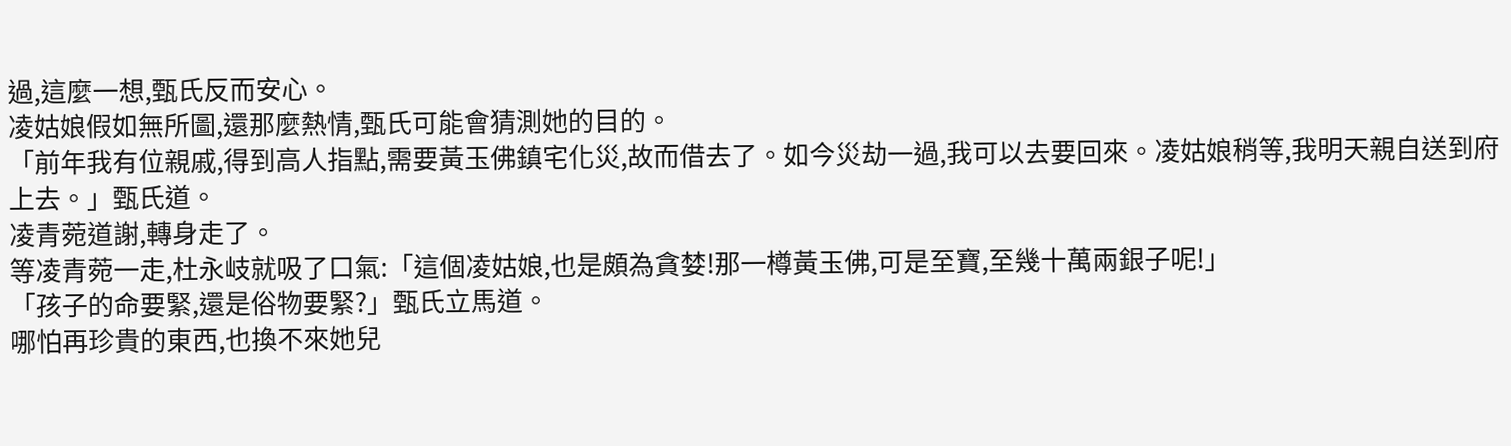過,這麼一想,甄氏反而安心。
凌姑娘假如無所圖,還那麼熱情,甄氏可能會猜測她的目的。
「前年我有位親戚,得到高人指點,需要黃玉佛鎮宅化災,故而借去了。如今災劫一過,我可以去要回來。凌姑娘稍等,我明天親自送到府上去。」甄氏道。
凌青菀道謝,轉身走了。
等凌青菀一走,杜永岐就吸了口氣:「這個凌姑娘,也是頗為貪婪!那一樽黃玉佛,可是至寶,至幾十萬兩銀子呢!」
「孩子的命要緊,還是俗物要緊?」甄氏立馬道。
哪怕再珍貴的東西,也換不來她兒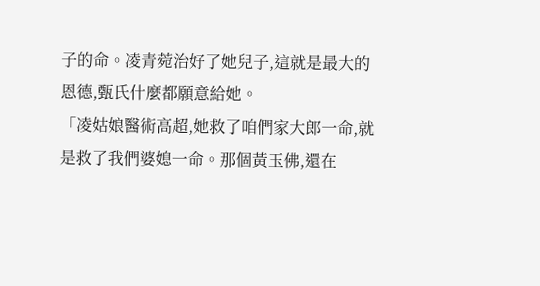子的命。凌青菀治好了她兒子,這就是最大的恩德,甄氏什麼都願意給她。
「凌姑娘醫術高超,她救了咱們家大郎一命,就是救了我們婆媳一命。那個黃玉佛,還在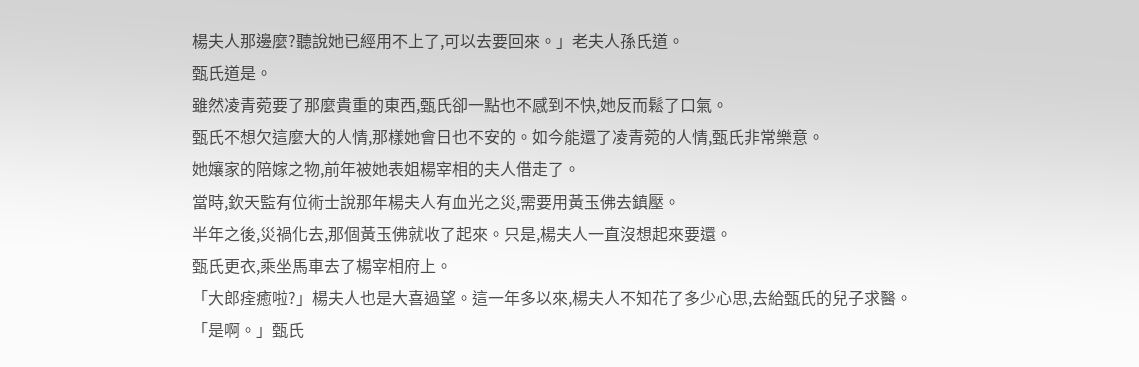楊夫人那邊麼?聽說她已經用不上了,可以去要回來。」老夫人孫氏道。
甄氏道是。
雖然凌青菀要了那麼貴重的東西,甄氏卻一點也不感到不快,她反而鬆了口氣。
甄氏不想欠這麼大的人情,那樣她會日也不安的。如今能還了凌青菀的人情,甄氏非常樂意。
她孃家的陪嫁之物,前年被她表姐楊宰相的夫人借走了。
當時,欽天監有位術士說那年楊夫人有血光之災,需要用黃玉佛去鎮壓。
半年之後,災禍化去,那個黃玉佛就收了起來。只是,楊夫人一直沒想起來要還。
甄氏更衣,乘坐馬車去了楊宰相府上。
「大郎痊癒啦?」楊夫人也是大喜過望。這一年多以來,楊夫人不知花了多少心思,去給甄氏的兒子求醫。
「是啊。」甄氏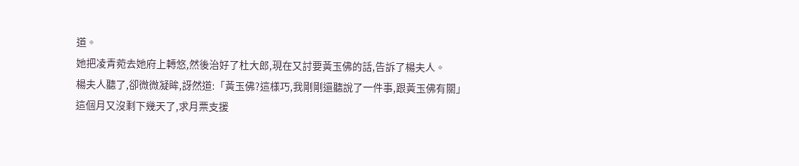道。
她把凌青菀去她府上轉悠,然後治好了杜大郎,現在又討要黃玉佛的話,告訴了楊夫人。
楊夫人聽了,卻微微凝眸,訝然道:「黃玉佛?這樣巧,我剛剛還聽說了一件事,跟黃玉佛有關」
這個月又沒剩下幾天了,求月票支援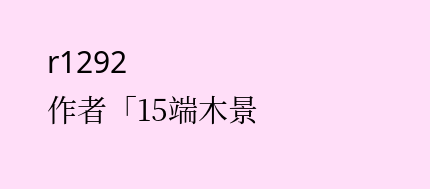r1292
作者「15端木景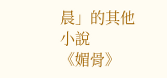晨」的其他小說
《媚骨》